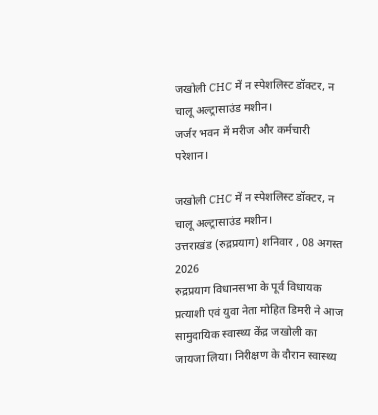जखोली CHC में न स्पेशलिस्ट डॉक्टर, न चालू अल्ट्रासाउंड मशीन।
जर्जर भवन में मरीज और कर्मचारी परेशान।

जखोली CHC में न स्पेशलिस्ट डॉक्टर, न चालू अल्ट्रासाउंड मशीन।
उत्तराखंड (रुद्रप्रयाग) शनिवार , 08 अगस्त 2026
रुद्रप्रयाग विधानसभा के पूर्व विधायक प्रत्याशी एवं युवा नेता मोहित डिमरी ने आज सामुदायिक स्वास्थ्य केंद्र जखोली का जायजा लिया। निरीक्षण के दौरान स्वास्थ्य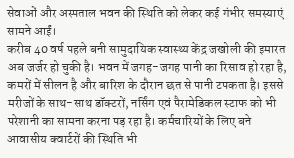सेवाओं और अस्पताल भवन की स्थिति को लेकर कई गंभीर समस्याएं सामने आईं।
करीब 40 वर्ष पहले बनी सामुदायिक स्वास्थ्य केंद्र जखोली की इमारत अब जर्जर हो चुकी है। भवन में जगह-जगह पानी का रिसाव हो रहा है, कमरों में सीलन है और बारिश के दौरान छत से पानी टपकता है। इससे मरीजों के साथ-साथ डॉक्टरों, नर्सिंग एवं पैरामेडिकल स्टाफ को भी परेशानी का सामना करना पड़ रहा है। कर्मचारियों के लिए बने आवासीय क्वार्टरों की स्थिति भी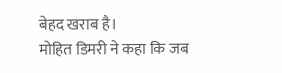बेहद खराब है।
मोहित डिमरी ने कहा कि जब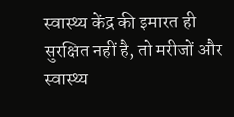स्वास्थ्य केंद्र की इमारत ही सुरक्षित नहीं है, तो मरीजों और स्वास्थ्य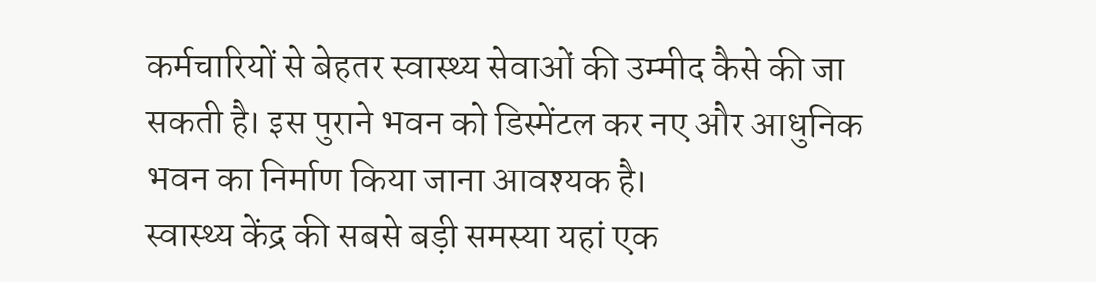कर्मचारियों से बेहतर स्वास्थ्य सेवाओं की उम्मीद कैसे की जा सकती है। इस पुराने भवन को डिस्मेंटल कर नए और आधुनिक भवन का निर्माण किया जाना आवश्यक है।
स्वास्थ्य केंद्र की सबसे बड़ी समस्या यहां एक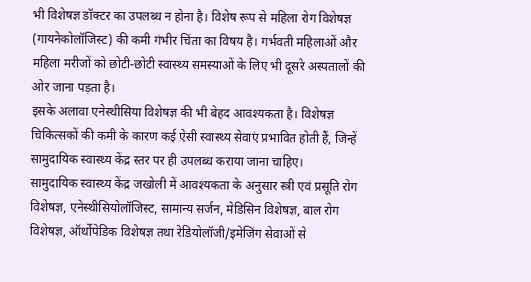भी विशेषज्ञ डॉक्टर का उपलब्ध न होना है। विशेष रूप से महिला रोग विशेषज्ञ (गायनेकोलॉजिस्ट) की कमी गंभीर चिंता का विषय है। गर्भवती महिलाओं और महिला मरीजों को छोटी-छोटी स्वास्थ्य समस्याओं के लिए भी दूसरे अस्पतालों की ओर जाना पड़ता है।
इसके अलावा एनेस्थीसिया विशेषज्ञ की भी बेहद आवश्यकता है। विशेषज्ञ चिकित्सकों की कमी के कारण कई ऐसी स्वास्थ्य सेवाएं प्रभावित होती हैं, जिन्हें सामुदायिक स्वास्थ्य केंद्र स्तर पर ही उपलब्ध कराया जाना चाहिए।
सामुदायिक स्वास्थ्य केंद्र जखोली में आवश्यकता के अनुसार स्त्री एवं प्रसूति रोग विशेषज्ञ, एनेस्थीसियोलॉजिस्ट, सामान्य सर्जन, मेडिसिन विशेषज्ञ, बाल रोग विशेषज्ञ, ऑर्थोपेडिक विशेषज्ञ तथा रेडियोलॉजी/इमेजिंग सेवाओं से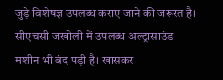जुड़े विशेषज्ञ उपलब्ध कराए जाने की जरूरत है।
सीएचसी जखोली में उपलब्ध अल्ट्रासाउंड मशीन भी बंद पड़ी है। खासकर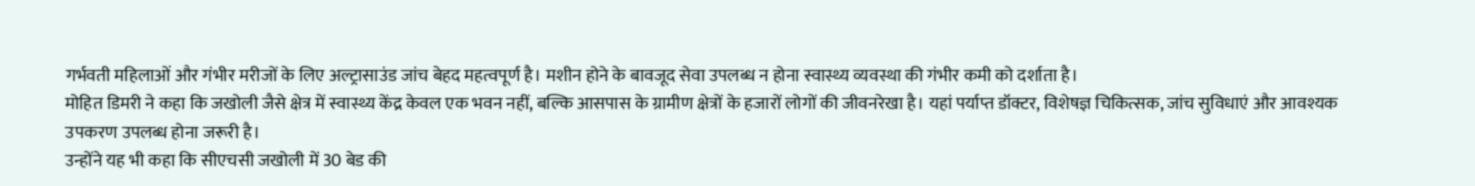गर्भवती महिलाओं और गंभीर मरीजों के लिए अल्ट्रासाउंड जांच बेहद महत्वपूर्ण है। मशीन होने के बावजूद सेवा उपलब्ध न होना स्वास्थ्य व्यवस्था की गंभीर कमी को दर्शाता है।
मोहित डिमरी ने कहा कि जखोली जैसे क्षेत्र में स्वास्थ्य केंद्र केवल एक भवन नहीं, बल्कि आसपास के ग्रामीण क्षेत्रों के हजारों लोगों की जीवनरेखा है। यहां पर्याप्त डॉक्टर, विशेषज्ञ चिकित्सक, जांच सुविधाएं और आवश्यक उपकरण उपलब्ध होना जरूरी है।
उन्होंने यह भी कहा कि सीएचसी जखोली में 30 बेड की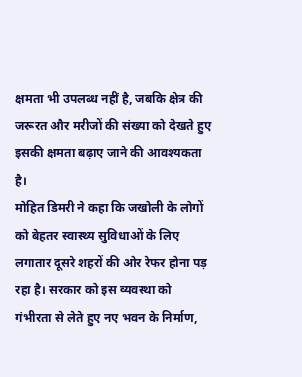क्षमता भी उपलब्ध नहीं है, जबकि क्षेत्र की जरूरत और मरीजों की संख्या को देखते हुए इसकी क्षमता बढ़ाए जाने की आवश्यकता है।
मोहित डिमरी ने कहा कि जखोली के लोगों को बेहतर स्वास्थ्य सुविधाओं के लिए लगातार दूसरे शहरों की ओर रेफर होना पड़ रहा है। सरकार को इस व्यवस्था को गंभीरता से लेते हुए नए भवन के निर्माण,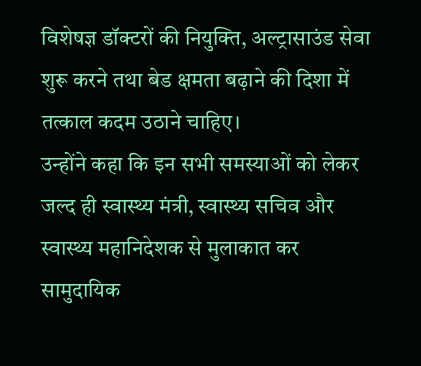विशेषज्ञ डॉक्टरों की नियुक्ति, अल्ट्रासाउंड सेवा शुरू करने तथा बेड क्षमता बढ़ाने की दिशा में तत्काल कदम उठाने चाहिए।
उन्होंने कहा कि इन सभी समस्याओं को लेकर जल्द ही स्वास्थ्य मंत्री, स्वास्थ्य सचिव और स्वास्थ्य महानिदेशक से मुलाकात कर सामुदायिक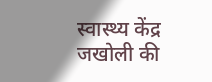स्वास्थ्य केंद्र जखोली की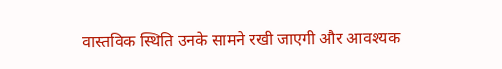वास्तविक स्थिति उनके सामने रखी जाएगी और आवश्यक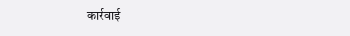कार्रवाई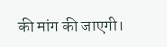की मांग की जाएगी।